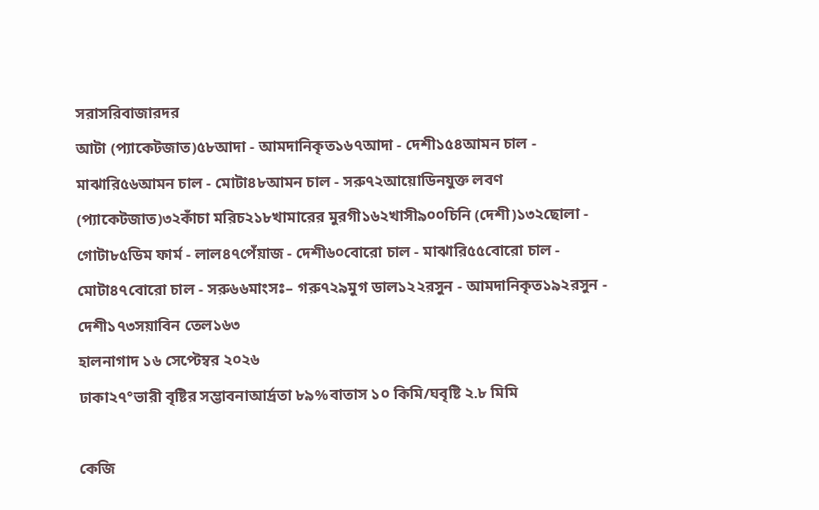সরাসরিবাজারদর
আটা (প্যাকেটজাত)৫৮আদা - আমদানিকৃত১৬৭আদা - দেশী১৫৪আমন চাল - মাঝারি৫৬আমন চাল - মোটা৪৮আমন চাল - সরু৭২আয়োডিনযুক্ত লবণ (প্যাকেটজাত)৩২কাঁচা মরিচ২১৮খামারের মুরগী১৬২খাসী৯০০চিনি (দেশী)১৩২ছোলা - গোটা৮৫ডিম ফার্ম - লাল৪৭পেঁয়াজ - দেশী৬০বোরো চাল - মাঝারি৫৫বোরো চাল - মোটা৪৭বোরো চাল - সরু৬৬মাংসঃ– গরু৭২৯মুগ ডাল১২২রসুন - আমদানিকৃত১৯২রসুন - দেশী১৭৩সয়াবিন তেল১৬৩
হালনাগাদ ১৬ সেপ্টেম্বর ২০২৬
ঢাকা২৭°ভারী বৃষ্টির সম্ভাবনাআর্দ্রতা ৮৯%বাতাস ১০ কিমি/ঘবৃষ্টি ২.৮ মিমি

কেজি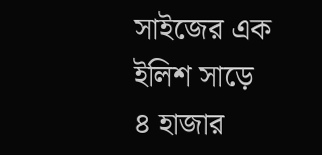সাইজের এক ইলিশ সাড়ে ৪ হাজার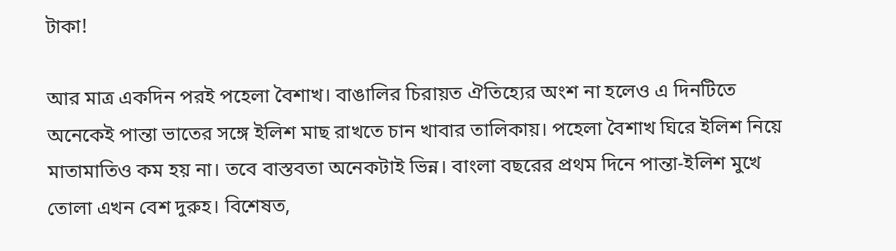টাকা!

আর মাত্র একদিন পরই পহেলা বৈশাখ। বাঙালির চিরায়ত ঐতিহ্যের অংশ না হলেও এ দিনটিতে অনেকেই পান্তা ভাতের সঙ্গে ইলিশ মাছ রাখতে চান খাবার তালিকায়। পহেলা বৈশাখ ঘিরে ইলিশ নিয়ে মাতামাতিও কম হয় না। তবে বাস্তবতা অনেকটাই ভিন্ন। বাংলা বছরের প্রথম দিনে পান্তা-ইলিশ মুখে তোলা এখন বেশ দুরুহ। বিশেষত,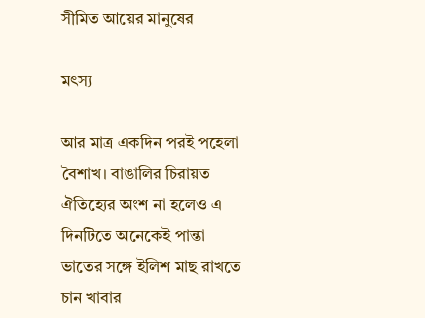সীমিত আয়ের মানুষের

মৎস্য

আর মাত্র একদিন পরই পহেলা বৈশাখ। বাঙালির চিরায়ত ঐতিহ্যের অংশ না হলেও এ দিনটিতে অনেকেই পান্তা ভাতের সঙ্গে ইলিশ মাছ রাখতে চান খাবার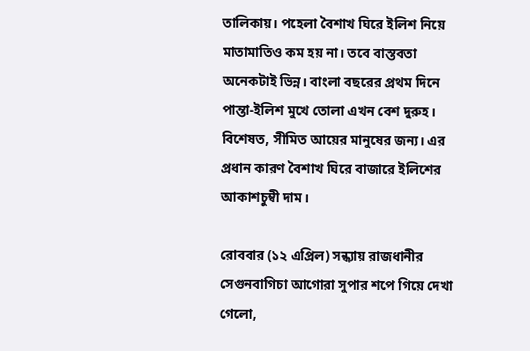তালিকায়। পহেলা বৈশাখ ঘিরে ইলিশ নিয়ে মাতামাতিও কম হয় না। তবে বাস্তবতা অনেকটাই ভিন্ন। বাংলা বছরের প্রথম দিনে পান্তা-ইলিশ মুখে তোলা এখন বেশ দুরুহ। বিশেষত, সীমিত আয়ের মানুষের জন্য। এর প্রধান কারণ বৈশাখ ঘিরে বাজারে ইলিশের আকাশচুম্বী দাম।

রোববার (১২ এপ্রিল) সন্ধ্যায় রাজধানীর সেগুনবাগিচা আগোরা সুপার শপে গিয়ে দেখা গেলো,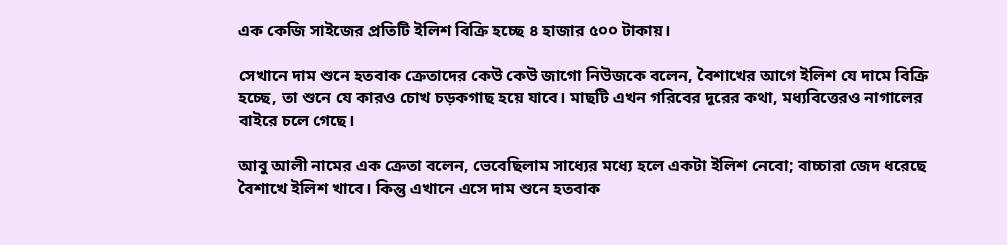এক কেজি সাইজের প্রতিটি ইলিশ বিক্রি হচ্ছে ৪ হাজার ৫০০ টাকায়।

সেখানে দাম শুনে হতবাক ক্রেতাদের কেউ কেউ জাগো নিউজকে বলেন, বৈশাখের আগে ইলিশ যে দামে বিক্রি হচ্ছে, তা শুনে যে কারও চোখ চড়কগাছ হয়ে যাবে। মাছটি এখন গরিবের দূরের কথা, মধ্যবিত্তেরও নাগালের বাইরে চলে গেছে।

আবু আলী নামের এক ক্রেতা বলেন, ভেবেছিলাম সাধ্যের মধ্যে হলে একটা ইলিশ নেবো; বাচ্চারা জেদ ধরেছে বৈশাখে ইলিশ খাবে। কিন্তু এখানে এসে দাম শুনে হতবাক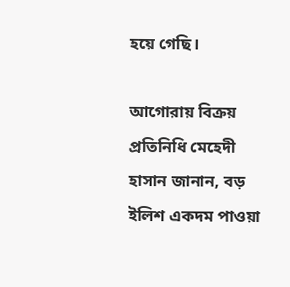হয়ে গেছি।

আগোরায় বিক্রয় প্রতিনিধি মেহেদী হাসান জানান, বড় ইলিশ একদম পাওয়া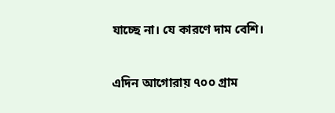যাচ্ছে না। যে কারণে দাম বেশি।

এদিন আগোরায় ৭০০ গ্রাম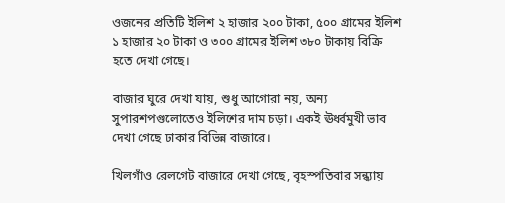ওজনের প্রতিটি ইলিশ ২ হাজার ২০০ টাকা, ৫০০ গ্রামের ইলিশ ১ হাজার ২০ টাকা ও ৩০০ গ্রামের ইলিশ ৩৮০ টাকায় বিক্রি হতে দেখা গেছে।

বাজার ঘুরে দেখা যায়, শুধু আগোরা নয়, অন্য সুপারশপগুলোতেও ইলিশের দাম চড়া। একই ঊর্ধ্বমুখী ভাব দেখা গেছে ঢাকার বিভিন্ন বাজারে।

খিলগাঁও রেলগেট বাজারে দেখা গেছে, বৃহস্পতিবার সন্ধ্যায়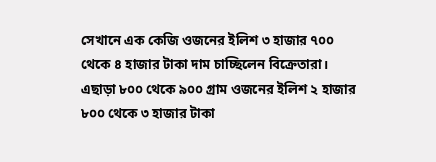সেখানে এক কেজি ওজনের ইলিশ ৩ হাজার ৭০০ থেকে ৪ হাজার টাকা দাম চাচ্ছিলেন বিক্রেতারা। এছাড়া ৮০০ থেকে ৯০০ গ্রাম ওজনের ইলিশ ২ হাজার ৮০০ থেকে ৩ হাজার টাকা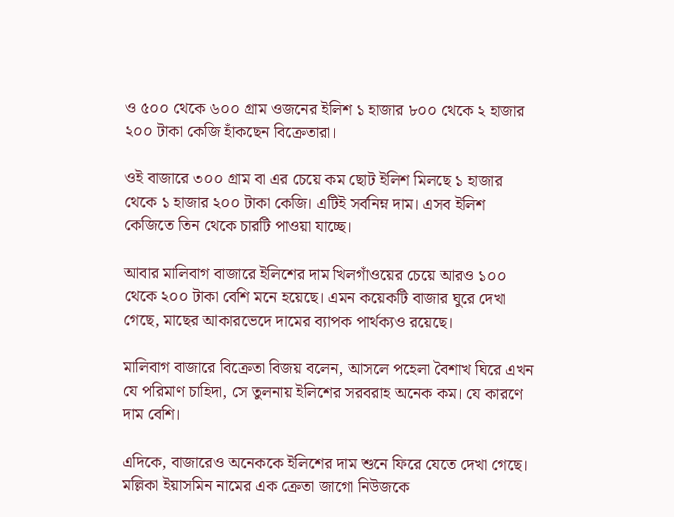ও ৫০০ থেকে ৬০০ গ্রাম ওজনের ইলিশ ১ হাজার ৮০০ থেকে ২ হাজার ২০০ টাকা কেজি হাঁকছেন বিক্রেতারা।

ওই বাজারে ৩০০ গ্রাম বা এর চেয়ে কম ছোট ইলিশ মিলছে ১ হাজার থেকে ১ হাজার ২০০ টাকা কেজি। এটিই সর্বনিম্ন দাম। এসব ইলিশ কেজিতে তিন থেকে চারটি পাওয়া যাচ্ছে।

আবার মালিবাগ বাজারে ইলিশের দাম খিলগাঁওয়ের চেয়ে আরও ১০০ থেকে ২০০ টাকা বেশি মনে হয়েছে। এমন কয়েকটি বাজার ঘুরে দেখা গেছে, মাছের আকারভেদে দামের ব্যাপক পার্থক্যও রয়েছে।

মালিবাগ বাজারে বিক্রেতা বিজয় বলেন, আসলে পহেলা বৈশাখ ঘিরে এখন যে পরিমাণ চাহিদা, সে তুলনায় ইলিশের সরবরাহ অনেক কম। যে কারণে দাম বেশি।

এদিকে, বাজারেও অনেককে ইলিশের দাম শুনে ফিরে যেতে দেখা গেছে। মল্লিকা ইয়াসমিন নামের এক ক্রেতা জাগো নিউজকে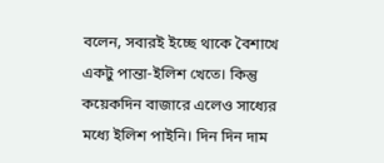বলেন, সবারই ইচ্ছে থাকে বৈশাখে একটু পান্তা-ইলিশ খেতে। কিন্তু কয়েকদিন বাজারে এলেও সাধ্যের মধ্যে ইলিশ পাইনি। দিন দিন দাম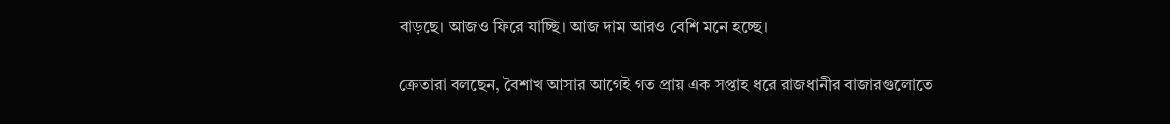বাড়ছে। আজও ফিরে যাচ্ছি। আজ দাম আরও বেশি মনে হচ্ছে।

ক্রেতারা বলছেন, বৈশাখ আসার আগেই গত প্রায় এক সপ্তাহ ধরে রাজধানীর বাজারগুলোতে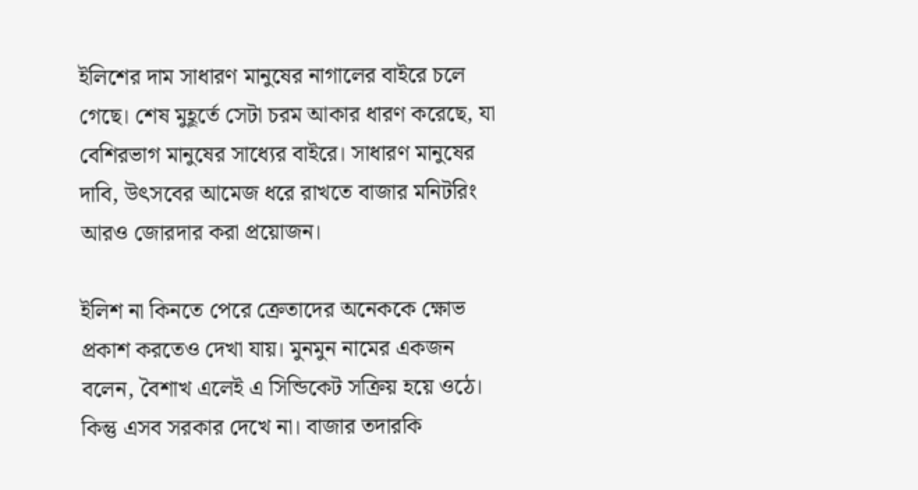ইলিশের দাম সাধারণ মানুষের নাগালের বাইরে চলে গেছে। শেষ মুহূর্তে সেটা চরম আকার ধারণ করেছে, যা বেশিরভাগ মানুষের সাধ্যের বাইরে। সাধারণ মানুষের দাবি, উৎসবের আমেজ ধরে রাখতে বাজার মনিটরিং আরও জোরদার করা প্রয়োজন।

ইলিশ না কিনতে পেরে ক্রেতাদের অনেককে ক্ষোভ প্রকাশ করতেও দেখা যায়। মুনমুন নামের একজন বলেন, বৈশাখ এলেই এ সিন্ডিকেট সক্রিয় হয়ে ওঠে। কিন্তু এসব সরকার দেখে না। বাজার তদারকি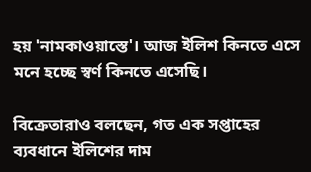হয় 'নামকাওয়াস্তে'। আজ ইলিশ কিনতে এসে মনে হচ্ছে স্বর্ণ কিনতে এসেছি।

বিক্রেতারাও বলছেন, গত এক সপ্তাহের ব্যবধানে ইলিশের দাম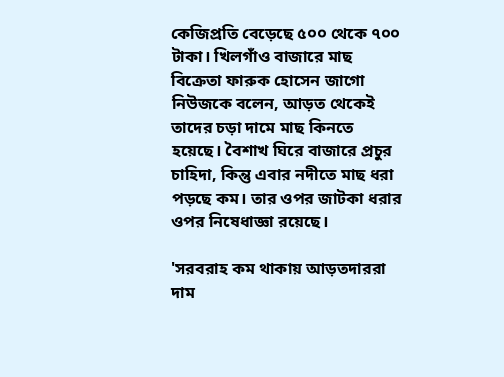কেজিপ্রতি বেড়েছে ৫০০ থেকে ৭০০ টাকা। খিলগাঁও বাজারে মাছ বিক্রেতা ফারুক হোসেন জাগো নিউজকে বলেন, আড়ত থেকেই তাদের চড়া দামে মাছ কিনতে হয়েছে। বৈশাখ ঘিরে বাজারে প্রচুর চাহিদা, কিন্তু এবার নদীতে মাছ ধরা পড়ছে কম। তার ওপর জাটকা ধরার ওপর নিষেধাজ্ঞা রয়েছে।

'সরবরাহ কম থাকায় আড়তদাররা দাম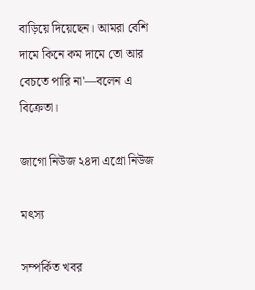বাড়িয়ে দিয়েছেন। আমরা বেশি দামে কিনে কম দামে তো আর বেচতে পারি না'—বলেন এ বিক্রেতা।

জাগো নিউজ ২৪দা এগ্রো নিউজ

মৎস্য

সম্পর্কিত খবর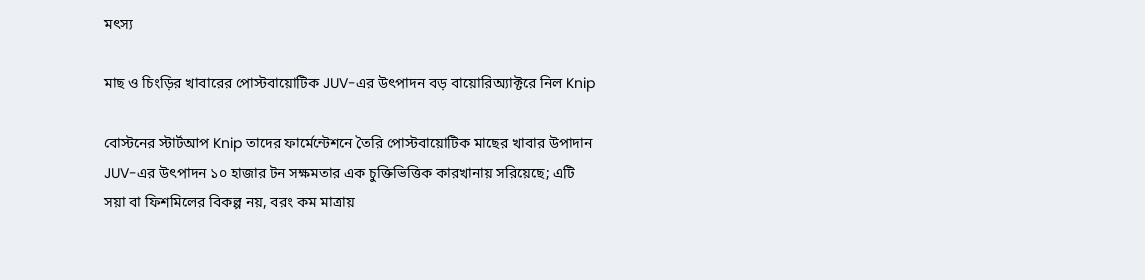মৎস্য

মাছ ও চিংড়ির খাবারের পোস্টবায়োটিক JUV-এর উৎপাদন বড় বায়োরিঅ্যাক্টরে নিল Knip

বোস্টনের স্টার্টআপ Knip তাদের ফার্মেন্টেশনে তৈরি পোস্টবায়োটিক মাছের খাবার উপাদান JUV-এর উৎপাদন ১০ হাজার টন সক্ষমতার এক চুক্তিভিত্তিক কারখানায় সরিয়েছে; এটি সয়া বা ফিশমিলের বিকল্প নয়, বরং কম মাত্রায়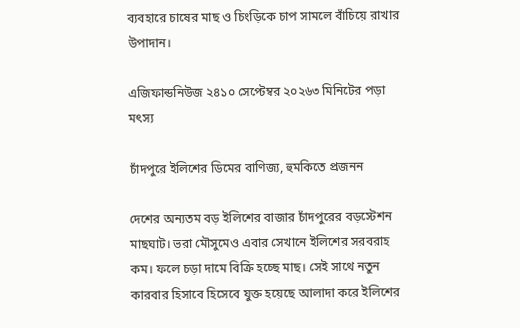ব্যবহারে চাষের মাছ ও চিংড়িকে চাপ সামলে বাঁচিয়ে রাখার উপাদান।

এজিফান্ডনিউজ ২৪১০ সেপ্টেম্বর ২০২৬৩ মিনিটের পড়া
মৎস্য

চাঁদপুরে ইলিশের ডিমের বাণিজ্য, হুমকিতে প্রজনন

দেশের অন্যতম বড় ইলিশের বাজার চাঁদপুরের বড়স্টেশন মাছঘাট। ভরা মৌসুমেও এবার সেখানে ইলিশের সরবরাহ কম। ফলে চড়া দামে বিক্রি হচ্ছে মাছ। সেই সাথে নতুন কারবার হিসাবে হিসেবে যুক্ত হয়েছে আলাদা করে ইলিশের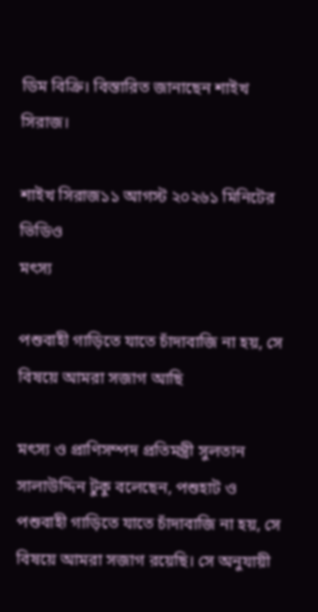ডিম বিক্রি। বিস্তারিত জানাছেন শাইখ সিরাজ।

শাইখ সিরাজ১১ আগস্ট ২০২৬১ মিনিটের ভিডিও
মৎস্য

পশুবাহী গাড়িতে যাতে চাঁদাবাজি না হয়, সে বিষয়ে আমরা সজাগ আছি

মৎস্য ও প্রাণিসম্পদ প্রতিমন্ত্রী সুলতান সালাউদ্দিন টুকু বলেছেন, পশুহাট ও পশুবাহী গাড়িতে যাতে চাঁদাবাজি না হয়, সে বিষয়ে আমরা সজাগ রয়েছি। সে অনুযায়ী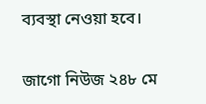ব্যবস্থা নেওয়া হবে।

জাগো নিউজ ২৪৮ মে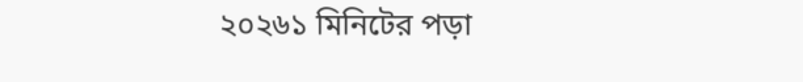২০২৬১ মিনিটের পড়া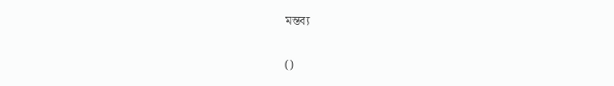মন্তব্য

()